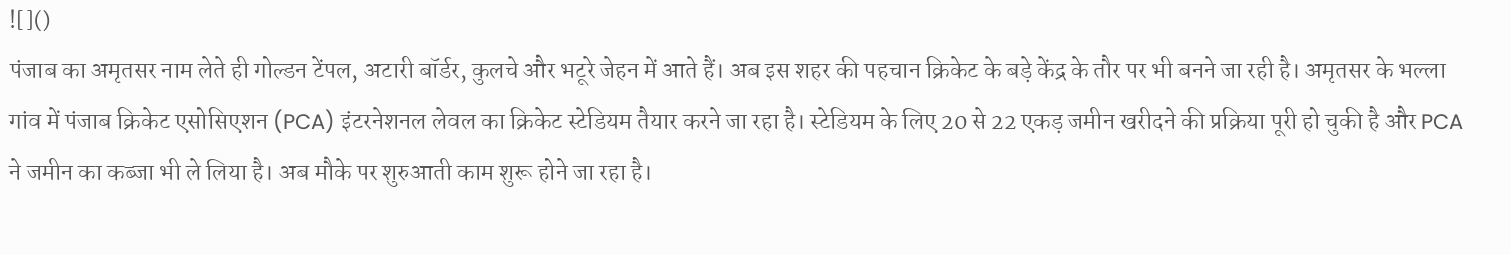![]()
पंजाब का अमृतसर नाम लेते ही गोल्डन टेंपल, अटारी बॉर्डर, कुलचे और भटूरे जेहन में आते हैं। अब इस शहर की पहचान क्रिकेट के बड़े केंद्र के तौर पर भी बनने जा रही है। अमृतसर के भल्ला गांव में पंजाब क्रिकेट एसोसिएशन (PCA) इंटरनेशनल लेवल का क्रिकेट स्टेडियम तैयार करने जा रहा है। स्टेडियम के लिए 20 से 22 एकड़ जमीन खरीदने की प्रक्रिया पूरी हो चुकी है और PCA ने जमीन का कब्जा भी ले लिया है। अब मौके पर शुरुआती काम शुरू होने जा रहा है।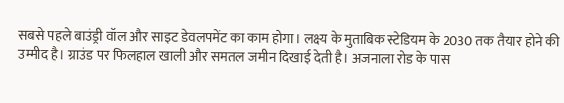सबसे पहले बाउंड्री वॉल और साइट डेवलपमेंट का काम होगा। लक्ष्य के मुताबिक स्टेडियम के 2030 तक तैयार होने की उम्मीद है। ग्राउंड पर फिलहाल खाली और समतल जमीन दिखाई देती है। अजनाला रोड के पास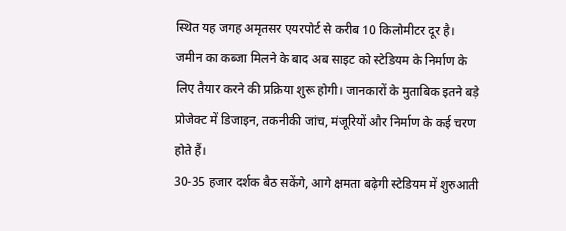स्थित यह जगह अमृतसर एयरपोर्ट से करीब 10 किलोमीटर दूर है।
जमीन का कब्जा मिलने के बाद अब साइट को स्टेडियम के निर्माण के लिए तैयार करने की प्रक्रिया शुरू होगी। जानकारों के मुताबिक इतने बड़े प्रोजेक्ट में डिजाइन, तकनीकी जांच, मंजूरियों और निर्माण के कई चरण होते हैं।
30-35 हजार दर्शक बैठ सकेंगे, आगे क्षमता बढ़ेगी स्टेडियम में शुरुआती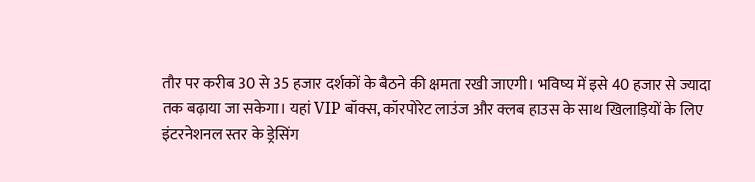तौर पर करीब 30 से 35 हजार दर्शकों के बैठने की क्षमता रखी जाएगी। भविष्य में इसे 40 हजार से ज्यादा तक बढ़ाया जा सकेगा। यहां VIP बॉक्स, कॉरपोरेट लाउंज और क्लब हाउस के साथ खिलाड़ियों के लिए इंटरनेशनल स्तर के ड्रेसिंग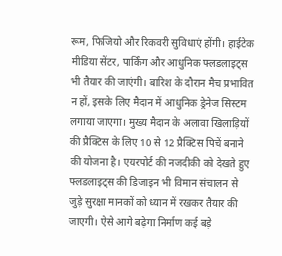रूम, फिजियो और रिकवरी सुविधाएं होंगी। हाईटेक मीडिया सेंटर, पार्किंग और आधुनिक फ्लडलाइट्स भी तैयार की जाएंगी। बारिश के दौरान मैच प्रभावित न हों, इसके लिए मैदान में आधुनिक ड्रेनेज सिस्टम लगाया जाएगा। मुख्य मैदान के अलावा खिलाड़ियों की प्रैक्टिस के लिए 10 से 12 प्रैक्टिस पिचें बनाने की योजना है। एयरपोर्ट की नजदीकी को देखते हुए फ्लडलाइट्स की डिजाइन भी विमान संचालन से जुड़े सुरक्षा मानकों को ध्यान में रखकर तैयार की जाएगी। ऐसे आगे बढ़ेगा निर्माण कई बड़े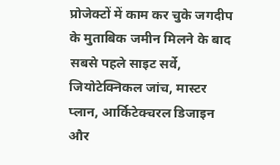प्रोजेक्टों में काम कर चुके जगदीप के मुताबिक जमीन मिलने के बाद सबसे पहले साइट सर्वे, जियोटेक्निकल जांच, मास्टर प्लान, आर्किटेक्चरल डिजाइन और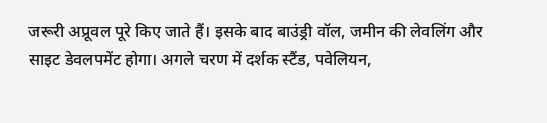जरूरी अप्रूवल पूरे किए जाते हैं। इसके बाद बाउंड्री वॉल, जमीन की लेवलिंग और साइट डेवलपमेंट होगा। अगले चरण में दर्शक स्टैंड, पवेलियन,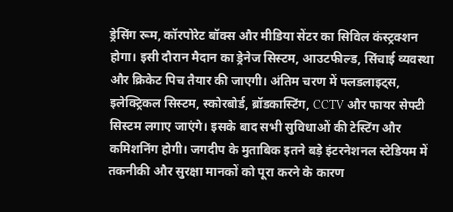ड्रेसिंग रूम, कॉरपोरेट बॉक्स और मीडिया सेंटर का सिविल कंस्ट्रक्शन होगा। इसी दौरान मैदान का ड्रेनेज सिस्टम, आउटफील्ड, सिंचाई व्यवस्था और क्रिकेट पिच तैयार की जाएगी। अंतिम चरण में फ्लडलाइट्स, इलेक्ट्रिकल सिस्टम, स्कोरबोर्ड, ब्रॉडकास्टिंग, CCTV और फायर सेफ्टी सिस्टम लगाए जाएंगे। इसके बाद सभी सुविधाओं की टेस्टिंग और कमिशनिंग होगी। जगदीप के मुताबिक इतने बड़े इंटरनेशनल स्टेडियम में तकनीकी और सुरक्षा मानकों को पूरा करने के कारण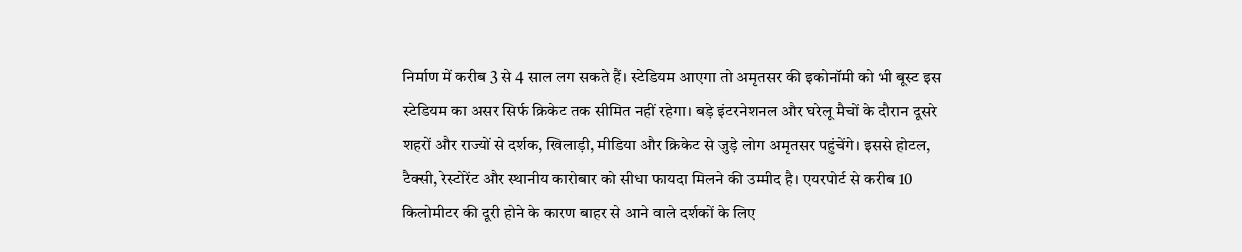निर्माण में करीब 3 से 4 साल लग सकते हैं। स्टेडियम आएगा तो अमृतसर की इकोनॉमी को भी बूस्ट इस स्टेडियम का असर सिर्फ क्रिकेट तक सीमित नहीं रहेगा। बड़े इंटरनेशनल और घरेलू मैचों के दौरान दूसरे शहरों और राज्यों से दर्शक, खिलाड़ी, मीडिया और क्रिकेट से जुड़े लोग अमृतसर पहुंचेंगे। इससे होटल, टैक्सी, रेस्टोरेंट और स्थानीय कारोबार को सीधा फायदा मिलने की उम्मीद है। एयरपोर्ट से करीब 10 किलोमीटर की दूरी होने के कारण बाहर से आने वाले दर्शकों के लिए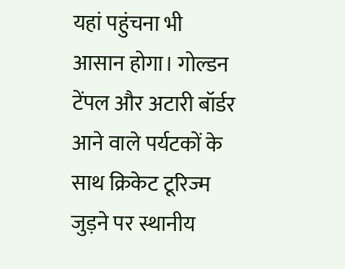यहां पहुंचना भी आसान होगा। गोल्डन टेंपल और अटारी बॉर्डर आने वाले पर्यटकों के साथ क्रिकेट टूरिज्म जुड़ने पर स्थानीय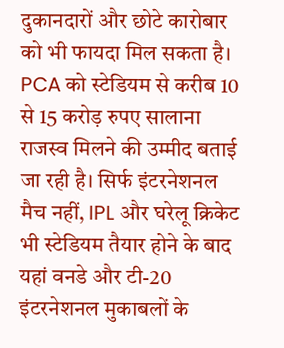दुकानदारों और छोटे कारोबार को भी फायदा मिल सकता है। PCA को स्टेडियम से करीब 10 से 15 करोड़ रुपए सालाना राजस्व मिलने की उम्मीद बताई जा रही है। सिर्फ इंटरनेशनल मैच नहीं, IPL और घरेलू क्रिकेट भी स्टेडियम तैयार होने के बाद यहां वनडे और टी-20 इंटरनेशनल मुकाबलों के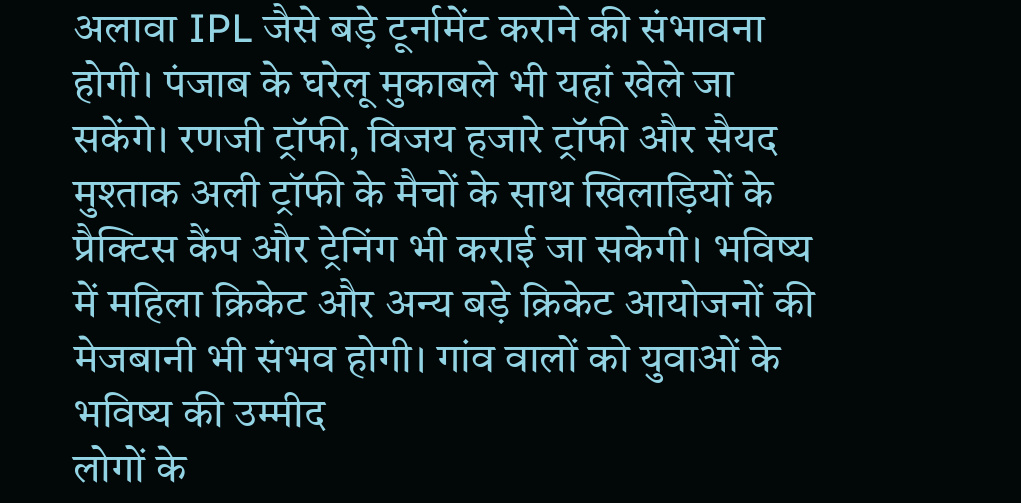अलावा IPL जैसे बड़े टूर्नामेंट कराने की संभावना होगी। पंजाब के घरेलू मुकाबले भी यहां खेले जा सकेंगे। रणजी ट्रॉफी, विजय हजारे ट्रॉफी और सैयद मुश्ताक अली ट्रॉफी के मैचों के साथ खिलाड़ियों के प्रैक्टिस कैंप और ट्रेनिंग भी कराई जा सकेगी। भविष्य में महिला क्रिकेट और अन्य बड़े क्रिकेट आयोजनों की मेजबानी भी संभव होगी। गांव वालों को युवाओं के भविष्य की उम्मीद
लोगों के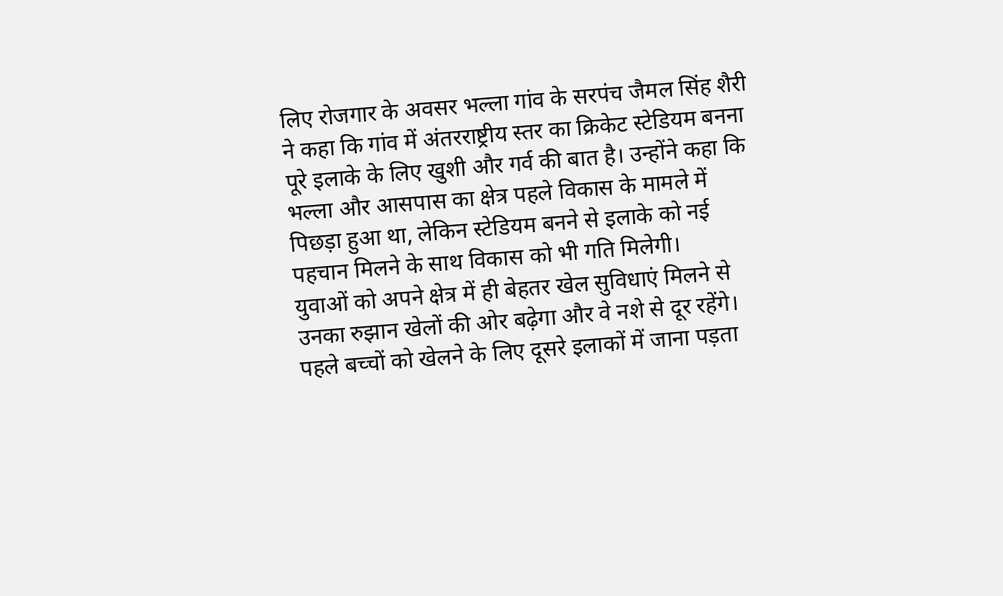लिए रोजगार के अवसर भल्ला गांव के सरपंच जैमल सिंह शैरी ने कहा कि गांव में अंतरराष्ट्रीय स्तर का क्रिकेट स्टेडियम बनना पूरे इलाके के लिए खुशी और गर्व की बात है। उन्होंने कहा कि भल्ला और आसपास का क्षेत्र पहले विकास के मामले में पिछड़ा हुआ था, लेकिन स्टेडियम बनने से इलाके को नई पहचान मिलने के साथ विकास को भी गति मिलेगी।
युवाओं को अपने क्षेत्र में ही बेहतर खेल सुविधाएं मिलने से उनका रुझान खेलों की ओर बढ़ेगा और वे नशे से दूर रहेंगे। पहले बच्चों को खेलने के लिए दूसरे इलाकों में जाना पड़ता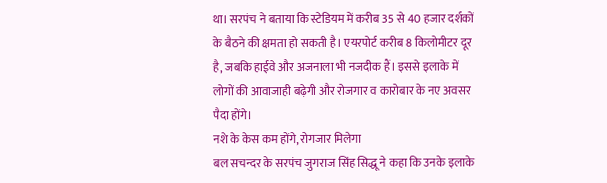था। सरपंच ने बताया कि स्टेडियम में करीब 35 से 40 हजार दर्शकों के बैठने की क्षमता हो सकती है। एयरपोर्ट करीब 8 किलोमीटर दूर है, जबकि हाईवे और अजनाला भी नजदीक हैं। इससे इलाके में लोगों की आवाजाही बढ़ेगी और रोजगार व कारोबार के नए अवसर पैदा होंगे।
नशे के केस कम होंगे, रोगजार मिलेगा
बल सचन्दर के सरपंच जुगराज सिंह सिद्धू ने कहा कि उनके इलाके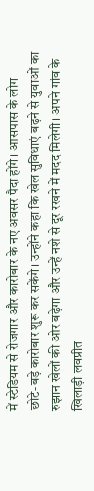में स्टेडियम से रोजगार और कारोबार के नए अवसर पैदा होंगे। आसपास के लोग छोटे-बड़े कारोबार शुरू कर सकेंगे। उन्होंने कहा कि खेल सुविधाएं बढ़ने से युवाओं का रुझान खेलों की ओर बढ़ेगा और उन्हें नशे से दूर रखने में मदद मिलेगी। अपने गांव के खिलाड़ी लवप्रीत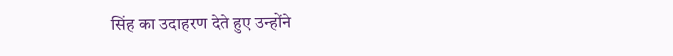सिंह का उदाहरण देते हुए उन्होंने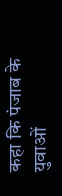कहा कि पंजाब के युवाओं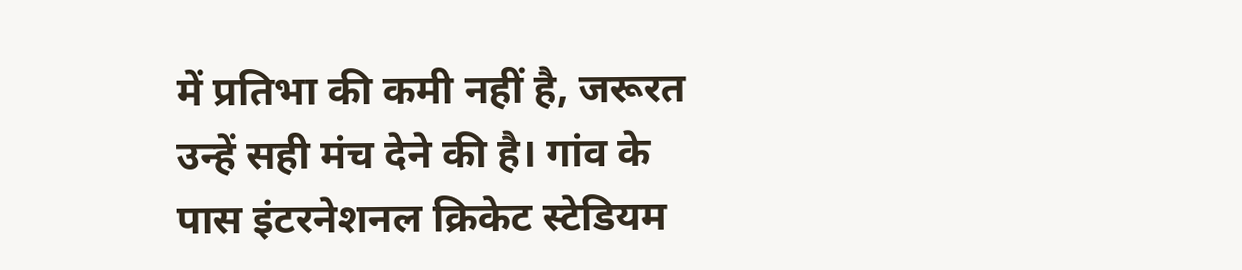में प्रतिभा की कमी नहीं है, जरूरत उन्हें सही मंच देने की है। गांव के पास इंटरनेशनल क्रिकेट स्टेडियम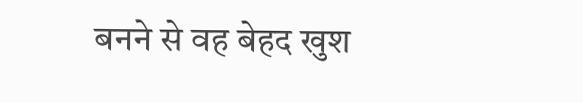बनने से वह बेहद खुश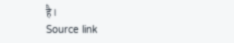है।
Source link